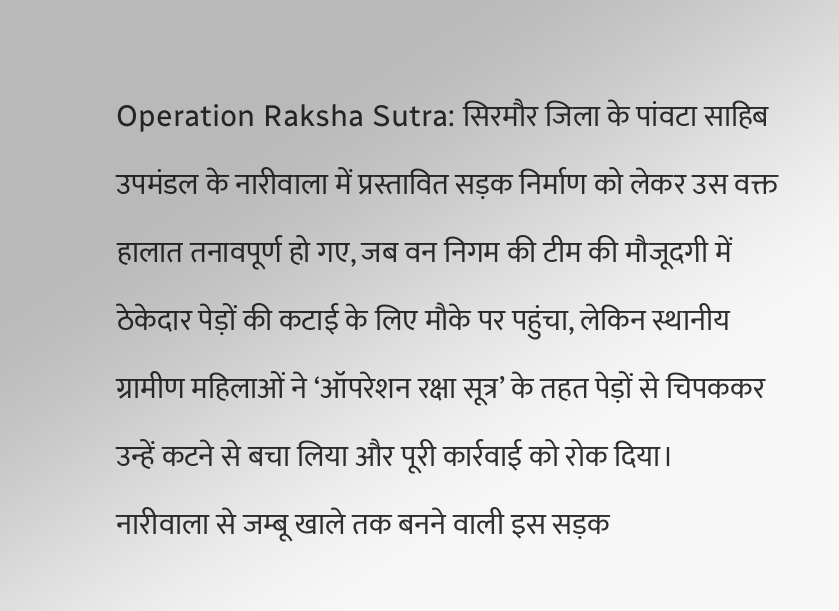Operation Raksha Sutra: सिरमौर जिला के पांवटा साहिब उपमंडल के नारीवाला में प्रस्तावित सड़क निर्माण को लेकर उस वक्त हालात तनावपूर्ण हो गए, जब वन निगम की टीम की मौजूदगी में ठेकेदार पेड़ों की कटाई के लिए मौके पर पहुंचा, लेकिन स्थानीय ग्रामीण महिलाओं ने ‘ऑपरेशन रक्षा सूत्र’ के तहत पेड़ों से चिपककर उन्हें कटने से बचा लिया और पूरी कार्रवाई को रोक दिया।
नारीवाला से जम्बू खाले तक बनने वाली इस सड़क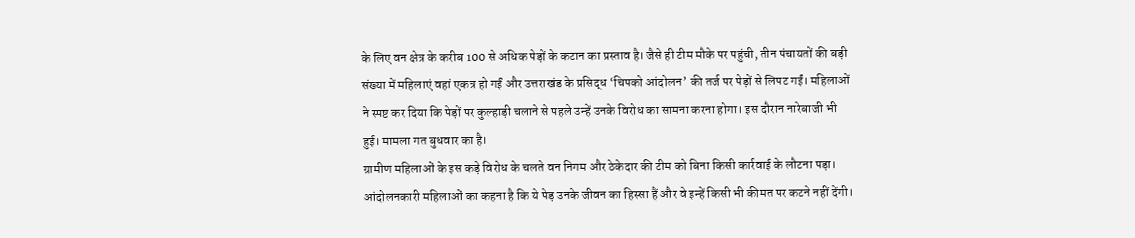के लिए वन क्षेत्र के करीब 100 से अधिक पेड़ों के कटान का प्रस्ताव है। जैसे ही टीम मौके पर पहुंची, तीन पंचायतों की बड़ी संख्या में महिलाएं वहां एकत्र हो गईं और उत्तराखंड के प्रसिद्ध ‘चिपको आंदोलन’ की तर्ज पर पेड़ों से लिपट गईं। महिलाओं ने स्पष्ट कर दिया कि पेड़ों पर कुल्हाड़ी चलाने से पहले उन्हें उनके विरोध का सामना करना होगा। इस दौरान नारेबाजी भी हुई। मामला गत बुधवार का है।
ग्रामीण महिलाओं के इस कड़े विरोध के चलते वन निगम और ठेकेदार की टीम को बिना किसी कार्रवाई के लौटना पड़ा। आंदोलनकारी महिलाओं का कहना है कि ये पेड़ उनके जीवन का हिस्सा हैं और वे इन्हें किसी भी कीमत पर कटने नहीं देंगी।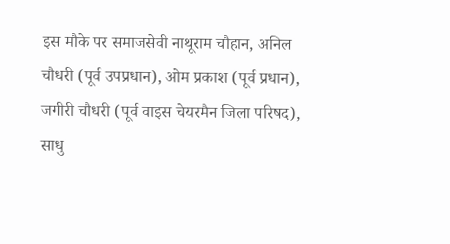इस मौके पर समाजसेवी नाथूराम चौहान, अनिल चौधरी (पूर्व उपप्रधान), ओम प्रकाश (पूर्व प्रधान), जगीरी चौधरी (पूर्व वाइस चेयरमैन जिला परिषद), साधु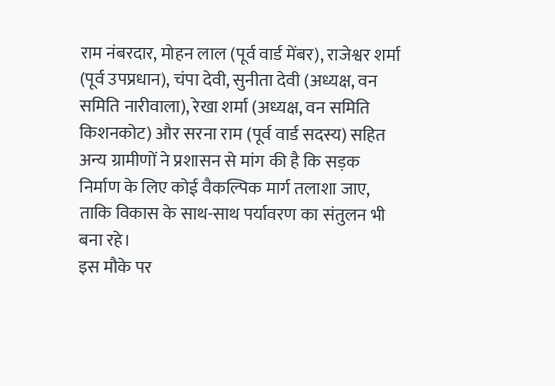राम नंबरदार, मोहन लाल (पूर्व वार्ड मेंबर), राजेश्वर शर्मा (पूर्व उपप्रधान), चंपा देवी, सुनीता देवी (अध्यक्ष, वन समिति नारीवाला), रेखा शर्मा (अध्यक्ष, वन समिति किशनकोट) और सरना राम (पूर्व वार्ड सदस्य) सहित अन्य ग्रामीणों ने प्रशासन से मांग की है कि सड़क निर्माण के लिए कोई वैकल्पिक मार्ग तलाशा जाए, ताकि विकास के साथ-साथ पर्यावरण का संतुलन भी बना रहे।
इस मौके पर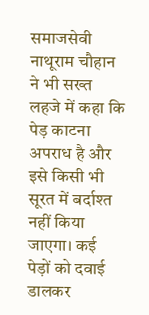समाजसेवी नाथूराम चौहान ने भी सख्त लहजे में कहा कि पेड़ काटना अपराध है और इसे किसी भी सूरत में बर्दाश्त नहीं किया जाएगा। कई पेड़ों को दवाई डालकर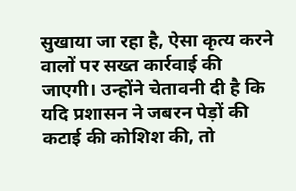सुखाया जा रहा है, ऐसा कृत्य करने वालों पर सख्त कार्रवाई की जाएगी। उन्होंने चेतावनी दी है कि यदि प्रशासन ने जबरन पेड़ों की कटाई की कोशिश की, तो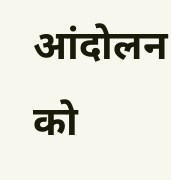आंदोलन को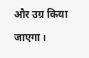और उग्र किया जाएगा।